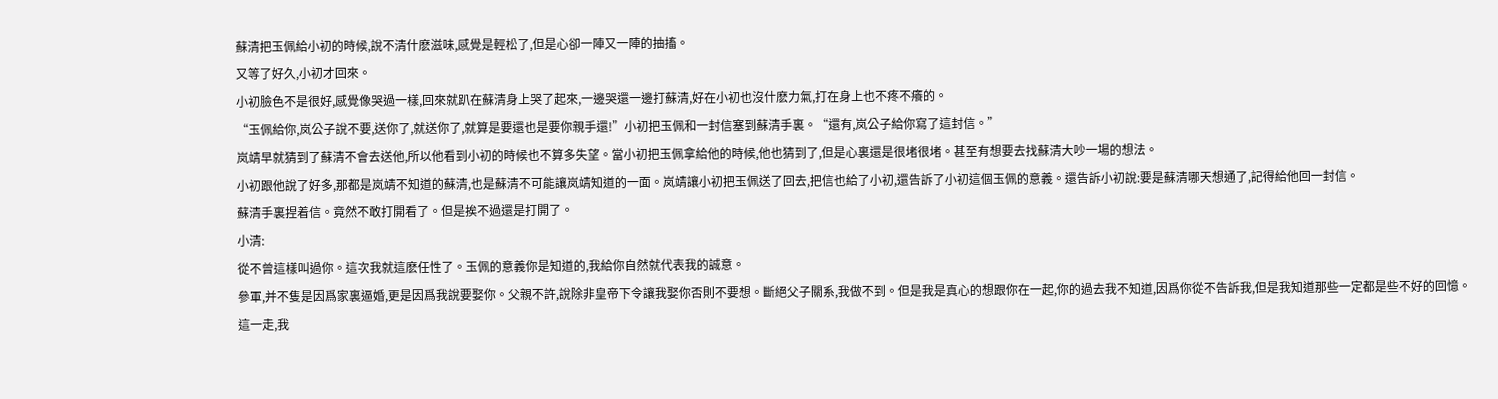蘇清把玉佩給小初的時候,說不清什麽滋味,感覺是輕松了,但是心卻一陣又一陣的抽搐。
又等了好久,小初才回來。
小初臉色不是很好,感覺像哭過一樣,回來就趴在蘇清身上哭了起來,一邊哭還一邊打蘇清,好在小初也沒什麽力氣,打在身上也不疼不癢的。
“玉佩給你,岚公子說不要,送你了,就送你了,就算是要還也是要你親手還!”小初把玉佩和一封信塞到蘇清手裏。“還有,岚公子給你寫了這封信。”
岚靖早就猜到了蘇清不會去送他,所以他看到小初的時候也不算多失望。當小初把玉佩拿給他的時候,他也猜到了,但是心裏還是很堵很堵。甚至有想要去找蘇清大吵一場的想法。
小初跟他說了好多,那都是岚靖不知道的蘇清,也是蘇清不可能讓岚靖知道的一面。岚靖讓小初把玉佩送了回去,把信也給了小初,還告訴了小初這個玉佩的意義。還告訴小初說:要是蘇清哪天想通了,記得給他回一封信。
蘇清手裏捏着信。竟然不敢打開看了。但是挨不過還是打開了。
小清:
從不曾這樣叫過你。這次我就這麽任性了。玉佩的意義你是知道的,我給你自然就代表我的誠意。
參軍,并不隻是因爲家裏逼婚,更是因爲我說要娶你。父親不許,說除非皇帝下令讓我娶你否則不要想。斷絕父子關系,我做不到。但是我是真心的想跟你在一起,你的過去我不知道,因爲你從不告訴我,但是我知道那些一定都是些不好的回憶。
這一走,我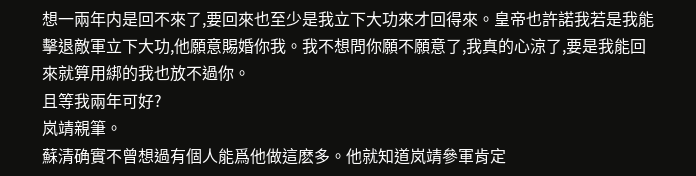想一兩年内是回不來了,要回來也至少是我立下大功來才回得來。皇帝也許諾我若是我能擊退敵軍立下大功,他願意賜婚你我。我不想問你願不願意了,我真的心涼了,要是我能回來就算用綁的我也放不過你。
且等我兩年可好?
岚靖親筆。
蘇清确實不曾想過有個人能爲他做這麽多。他就知道岚靖參軍肯定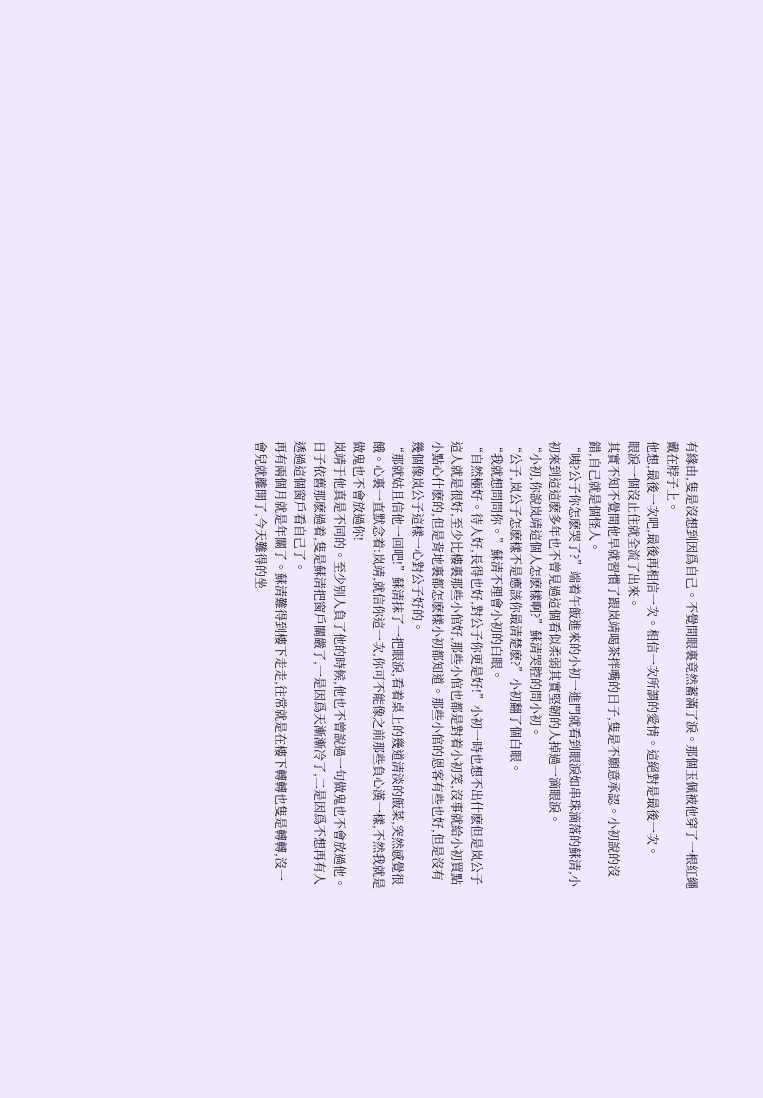有緣由,隻是沒想到因爲自己。不覺間眼裏竟然蓄滿了淚。那個玉佩被他穿了一根紅繩戴在脖子上。
他想,最後一次吧,最後再相信一次。相信一次所謂的愛情。這絕對是最後一次。
眼淚一個沒止住就全流了出來。
其實不知不覺間他早就習慣了跟岚靖喝茶拌嘴的日子,隻是不願意承認。小初說的沒錯,自己就是個怪人。
“咦?公子你怎麽哭了?”端着午飯進來的小初一進門就看到眼淚如串珠滴落的蘇清,小初來到這這麽多年也不曾見過這個看似柔弱其實堅韌的人掉過一滴眼淚。
“小初,你說岚靖這個人怎麽樣啊?”蘇清哭腔的問小初。
“公子,岚公子怎麽樣不是應該你最清楚麽?”小初翻了個白眼。
“我就想問問你。”蘇清不理會小初的白眼。
“自然極好。待人好,長得也好,對公子你更是好!”小初一時也想不出什麽但是岚公子這人就是很好,至少比樓裏那些小倌好,那些小倌也都是對着小初笑,沒事就給小初買點小點心什麽的,但是背地裏都怎麽樣小初都知道。那些小倌的恩客有些也好,但是沒有幾個像岚公子這樣一心對公子好的。
“那就姑且信他一回吧!”蘇清抹了一把眼淚,看着桌上的幾道清淡的飯菜,突然感覺很餓。心裏一直默念着:岚靖,就信你這一次,你可不能像之前那些負心漢一樣,不然我就是做鬼也不會放過你!
岚靖于他真是不同的。至少别人負了他的時候,他也不曾說過一句做鬼也不會放過他。
日子依舊那麽過着,隻是蘇清把窗戶關嚴了,一是因爲天漸漸冷了,二是因爲不想再有人透過這個窗戶看自己了。
再有兩個月就是年關了。蘇清難得到樓下走走,往常就是在樓下轉轉也隻是轉轉,沒一會兒就離開了,今天難得的坐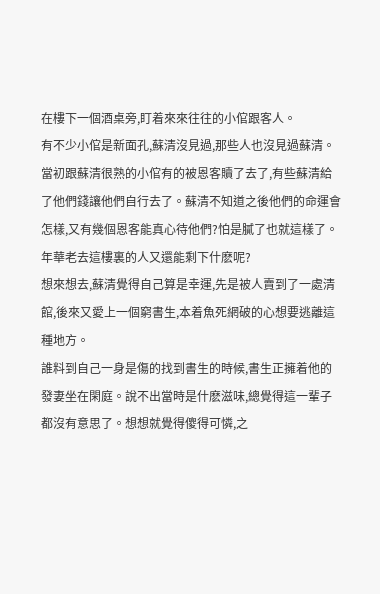在樓下一個酒桌旁,盯着來來往往的小倌跟客人。
有不少小倌是新面孔,蘇清沒見過,那些人也沒見過蘇清。當初跟蘇清很熟的小倌有的被恩客贖了去了,有些蘇清給了他們錢讓他們自行去了。蘇清不知道之後他們的命運會怎樣,又有幾個恩客能真心待他們?怕是膩了也就這樣了。年華老去這樓裏的人又還能剩下什麽呢?
想來想去,蘇清覺得自己算是幸運,先是被人賣到了一處清館,後來又愛上一個窮書生,本着魚死網破的心想要逃離這種地方。
誰料到自己一身是傷的找到書生的時候,書生正擁着他的發妻坐在閑庭。說不出當時是什麽滋味,總覺得這一輩子都沒有意思了。想想就覺得傻得可憐,之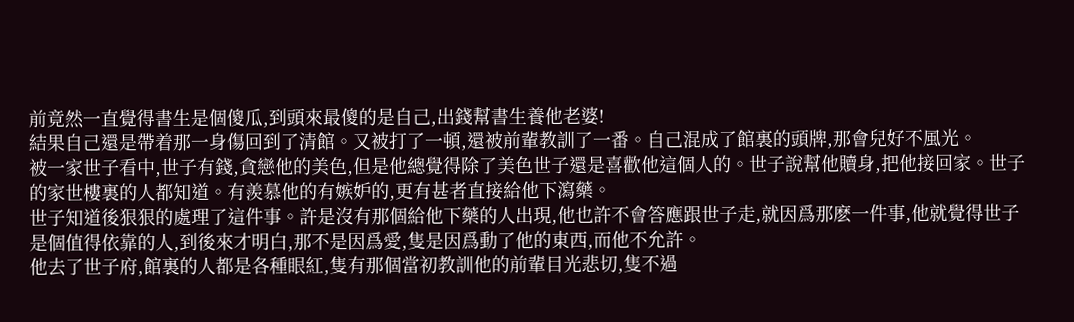前竟然一直覺得書生是個傻瓜,到頭來最傻的是自己,出錢幫書生養他老婆!
結果自己還是帶着那一身傷回到了清館。又被打了一頓,還被前輩教訓了一番。自己混成了館裏的頭牌,那會兒好不風光。
被一家世子看中,世子有錢,貪戀他的美色,但是他總覺得除了美色世子還是喜歡他這個人的。世子說幫他贖身,把他接回家。世子的家世樓裏的人都知道。有羨慕他的有嫉妒的,更有甚者直接給他下瀉藥。
世子知道後狠狠的處理了這件事。許是沒有那個給他下藥的人出現,他也許不會答應跟世子走,就因爲那麽一件事,他就覺得世子是個值得依靠的人,到後來才明白,那不是因爲愛,隻是因爲動了他的東西,而他不允許。
他去了世子府,館裏的人都是各種眼紅,隻有那個當初教訓他的前輩目光悲切,隻不過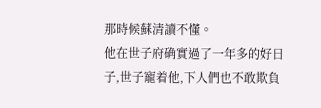那時候蘇清讀不懂。
他在世子府确實過了一年多的好日子,世子寵着他,下人們也不敢欺負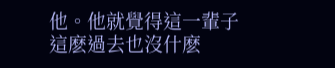他。他就覺得這一輩子這麽過去也沒什麽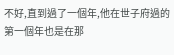不好,直到過了一個年,他在世子府過的第一個年也是在那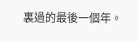裏過的最後一個年。